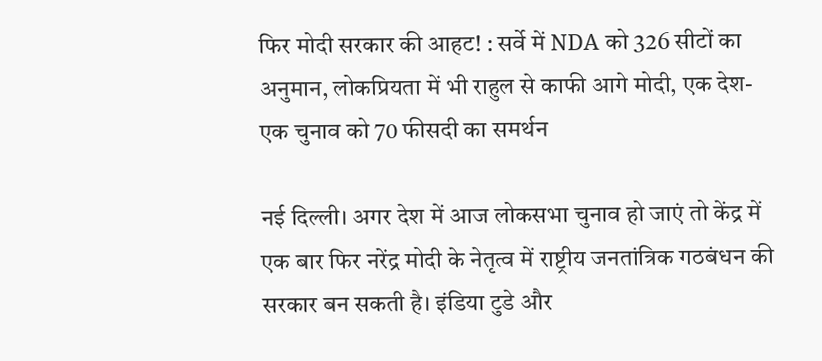फिर मोदी सरकार की आहट! : सर्वे में NDA को 326 सीटों का अनुमान, लोकप्रियता में भी राहुल से काफी आगे मोदी, एक देश-एक चुनाव को 70 फीसदी का समर्थन

नई दिल्ली। अगर देश में आज लोकसभा चुनाव हो जाएं तो केंद्र में एक बार फिर नरेंद्र मोदी के नेतृत्व में राष्ट्रीय जनतांत्रिक गठबंधन की सरकार बन सकती है। इंडिया टुडे और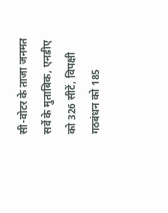सी-वोटर के ताजा जनमत सर्वे के मुताबिक, एनडीए को 326 सीटें, विपक्षी गठबंधन को 185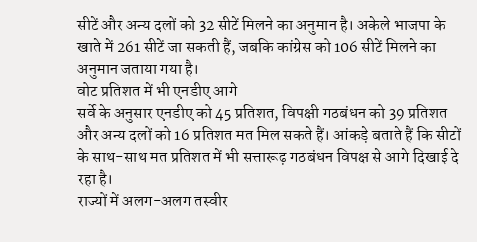सीटें और अन्य दलों को 32 सीटें मिलने का अनुमान है। अकेले भाजपा के खाते में 261 सीटें जा सकती हैं, जबकि कांग्रेस को 106 सीटें मिलने का अनुमान जताया गया है।
वोट प्रतिशत में भी एनडीए आगे
सर्वे के अनुसार एनडीए को 45 प्रतिशत, विपक्षी गठबंधन को 39 प्रतिशत और अन्य दलों को 16 प्रतिशत मत मिल सकते हैं। आंकड़े बताते हैं कि सीटों के साथ-साथ मत प्रतिशत में भी सत्तारूढ़ गठबंधन विपक्ष से आगे दिखाई दे रहा है।
राज्यों में अलग-अलग तस्वीर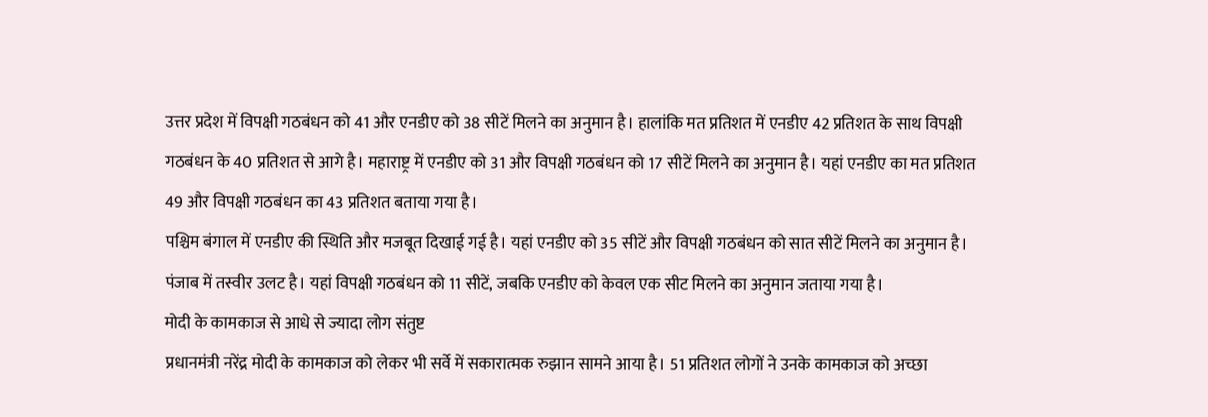उत्तर प्रदेश में विपक्षी गठबंधन को 41 और एनडीए को 38 सीटें मिलने का अनुमान है। हालांकि मत प्रतिशत में एनडीए 42 प्रतिशत के साथ विपक्षी गठबंधन के 40 प्रतिशत से आगे है। महाराष्ट्र में एनडीए को 31 और विपक्षी गठबंधन को 17 सीटें मिलने का अनुमान है। यहां एनडीए का मत प्रतिशत 49 और विपक्षी गठबंधन का 43 प्रतिशत बताया गया है।
पश्चिम बंगाल में एनडीए की स्थिति और मजबूत दिखाई गई है। यहां एनडीए को 35 सीटें और विपक्षी गठबंधन को सात सीटें मिलने का अनुमान है। पंजाब में तस्वीर उलट है। यहां विपक्षी गठबंधन को 11 सीटें, जबकि एनडीए को केवल एक सीट मिलने का अनुमान जताया गया है।
मोदी के कामकाज से आधे से ज्यादा लोग संतुष्ट
प्रधानमंत्री नरेंद्र मोदी के कामकाज को लेकर भी सर्वे में सकारात्मक रुझान सामने आया है। 51 प्रतिशत लोगों ने उनके कामकाज को अच्छा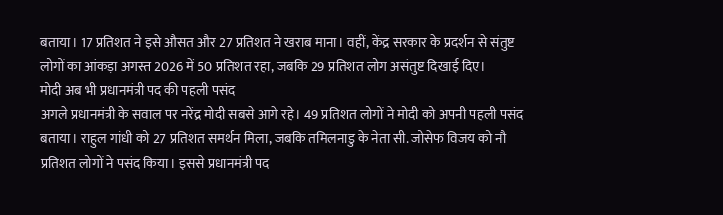बताया। 17 प्रतिशत ने इसे औसत और 27 प्रतिशत ने खराब माना। वहीं, केंद्र सरकार के प्रदर्शन से संतुष्ट लोगों का आंकड़ा अगस्त 2026 में 50 प्रतिशत रहा, जबकि 29 प्रतिशत लोग असंतुष्ट दिखाई दिए।
मोदी अब भी प्रधानमंत्री पद की पहली पसंद
अगले प्रधानमंत्री के सवाल पर नरेंद्र मोदी सबसे आगे रहे। 49 प्रतिशत लोगों ने मोदी को अपनी पहली पसंद बताया। राहुल गांधी को 27 प्रतिशत समर्थन मिला, जबकि तमिलनाडु के नेता सी. जोसेफ विजय को नौ प्रतिशत लोगों ने पसंद किया। इससे प्रधानमंत्री पद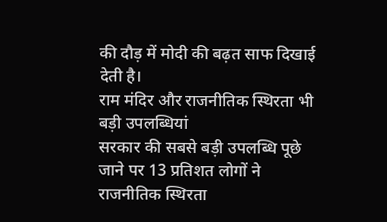की दौड़ में मोदी की बढ़त साफ दिखाई देती है।
राम मंदिर और राजनीतिक स्थिरता भी बड़ी उपलब्धियां
सरकार की सबसे बड़ी उपलब्धि पूछे जाने पर 13 प्रतिशत लोगों ने राजनीतिक स्थिरता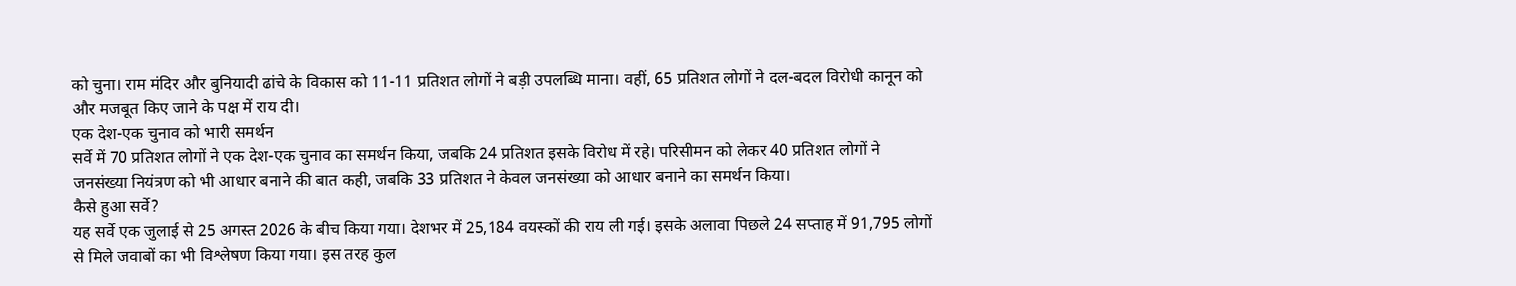को चुना। राम मंदिर और बुनियादी ढांचे के विकास को 11-11 प्रतिशत लोगों ने बड़ी उपलब्धि माना। वहीं, 65 प्रतिशत लोगों ने दल-बदल विरोधी कानून को और मजबूत किए जाने के पक्ष में राय दी।
एक देश-एक चुनाव को भारी समर्थन
सर्वे में 70 प्रतिशत लोगों ने एक देश-एक चुनाव का समर्थन किया, जबकि 24 प्रतिशत इसके विरोध में रहे। परिसीमन को लेकर 40 प्रतिशत लोगों ने जनसंख्या नियंत्रण को भी आधार बनाने की बात कही, जबकि 33 प्रतिशत ने केवल जनसंख्या को आधार बनाने का समर्थन किया।
कैसे हुआ सर्वे?
यह सर्वे एक जुलाई से 25 अगस्त 2026 के बीच किया गया। देशभर में 25,184 वयस्कों की राय ली गई। इसके अलावा पिछले 24 सप्ताह में 91,795 लोगों से मिले जवाबों का भी विश्लेषण किया गया। इस तरह कुल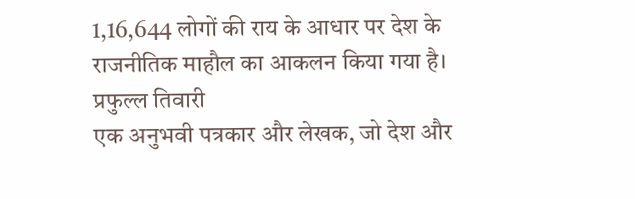1,16,644 लोगों की राय के आधार पर देश के राजनीतिक माहौल का आकलन किया गया है।
प्रफुल्ल तिवारी
एक अनुभवी पत्रकार और लेखक, जो देश और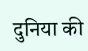दुनिया की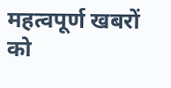महत्वपूर्ण खबरों को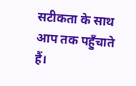सटीकता के साथ आप तक पहुँचाते हैं।